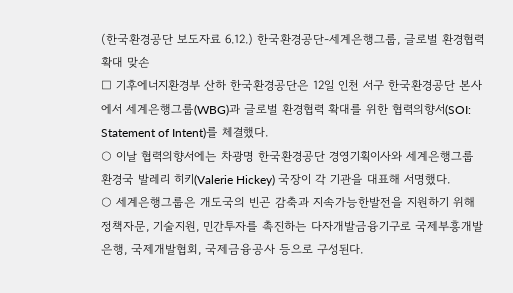(한국환경공단 보도자료 6.12.) 한국환경공단-세계은행그룹, 글로벌 환경협력 확대 맞손
□ 기후에너지환경부 산하 한국환경공단은 12일 인천 서구 한국환경공단 본사에서 세계은행그룹(WBG)과 글로벌 환경협력 확대를 위한 협력의향서(SOI: Statement of Intent)를 체결했다.
○ 이날 협력의향서에는 차광명 한국환경공단 경영기획이사와 세계은행그룹 환경국 발레리 히키(Valerie Hickey) 국장이 각 기관을 대표해 서명했다.
○ 세계은행그룹은 개도국의 빈곤 감축과 지속가능한발전을 지원하기 위해 정책자문, 기술지원, 민간투자를 촉진하는 다자개발금융기구로 국제부흥개발은행, 국제개발협회, 국제금융공사 등으로 구성된다.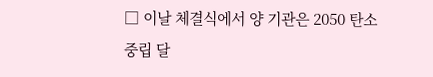□ 이날 체결식에서 양 기관은 2050 탄소중립 달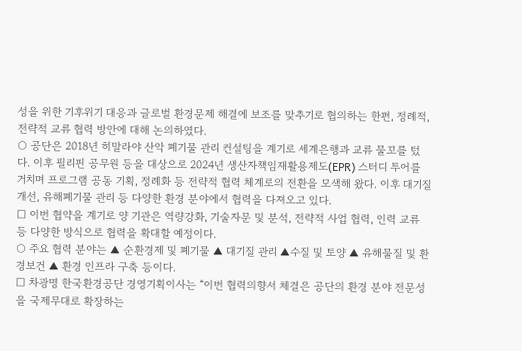성을 위한 기후위기 대응과 글로벌 환경문제 해결에 보조를 맞추기로 협의하는 한편, 정례적, 전략적 교류 협력 방안에 대해 논의하였다.
○ 공단은 2018년 히말라야 산악 폐기물 관리 컨설팅을 계기로 세계은행과 교류 물꼬를 텄다. 이후 필리핀 공무원 등을 대상으로 2024년 생산자책임재활용제도(EPR) 스터디 투어를 거치며 프로그램 공동 기획, 정례화 등 전략적 협력 체계로의 전환을 모색해 왔다. 이후 대기질 개선, 유해폐기물 관리 등 다양한 환경 분야에서 협력을 다져오고 있다.
□ 이번 협약을 계기로 양 기관은 역량강화, 기술자문 및 분석, 전략적 사업 협력, 인력 교류 등 다양한 방식으로 협력을 확대할 예정이다.
○ 주요 협력 분야는 ▲ 순환경제 및 폐기물 ▲ 대기질 관리 ▲수질 및 토양 ▲ 유해물질 및 환경보건 ▲ 환경 인프라 구축 등이다.
□ 차광명 한국환경공단 경영기획이사는 “이번 협력의향서 체결은 공단의 환경 분야 전문성을 국제무대로 확장하는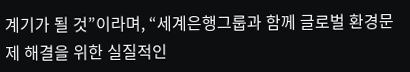계기가 될 것”이라며, “세계은행그룹과 함께 글로벌 환경문제 해결을 위한 실질적인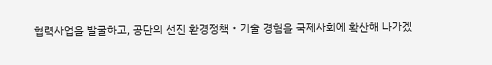협력사업을 발굴하고, 공단의 선진 환경정책‧기술 경험을 국제사회에 확산해 나가겠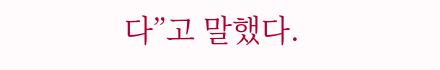다”고 말했다.